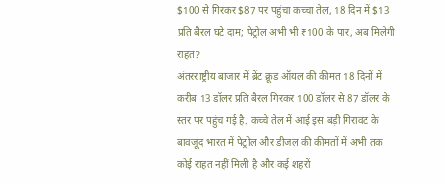$100 से गिरकर $87 पर पहुंचा कच्चा तेल, 18 दिन में $13 प्रति बैरल घटे दाम; पेट्रोल अभी भी ₹100 के पार, अब मिलेगी राहत?
अंतरराष्ट्रीय बाजार में ब्रेंट क्रूड ऑयल की कीमत 18 दिनों में करीब 13 डॉलर प्रति बैरल गिरकर 100 डॉलर से 87 डॉलर के स्तर पर पहुंच गई है. कच्चे तेल में आई इस बड़ी गिरावट के बावजूद भारत में पेट्रोल और डीजल की कीमतों में अभी तक कोई राहत नहीं मिली है और कई शहरों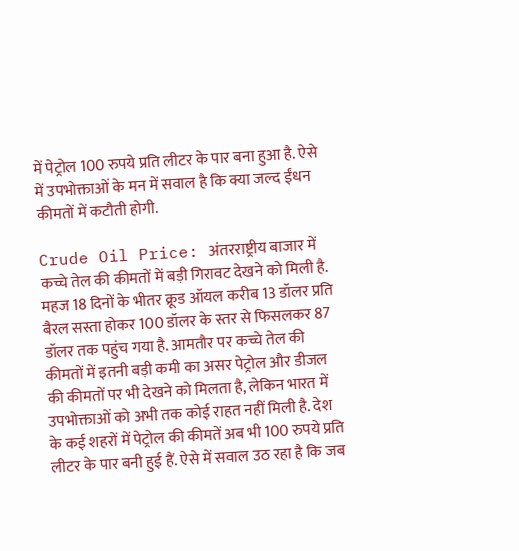में पेट्रोल 100 रुपये प्रति लीटर के पार बना हुआ है. ऐसे में उपभोक्ताओं के मन में सवाल है कि क्या जल्द ईंधन कीमतों में कटौती होगी.

Crude Oil Price: अंतरराष्ट्रीय बाजार में कच्चे तेल की कीमतों में बड़ी गिरावट देखने को मिली है. महज 18 दिनों के भीतर क्रूड ऑयल करीब 13 डॉलर प्रति बैरल सस्ता होकर 100 डॉलर के स्तर से फिसलकर 87 डॉलर तक पहुंच गया है. आमतौर पर कच्चे तेल की कीमतों में इतनी बड़ी कमी का असर पेट्रोल और डीजल की कीमतों पर भी देखने को मिलता है, लेकिन भारत में उपभोक्ताओं को अभी तक कोई राहत नहीं मिली है. देश के कई शहरों में पेट्रोल की कीमतें अब भी 100 रुपये प्रति लीटर के पार बनी हुई हैं. ऐसे में सवाल उठ रहा है कि जब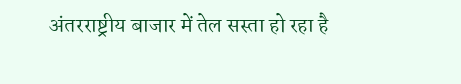अंतरराष्ट्रीय बाजार में तेल सस्ता हो रहा है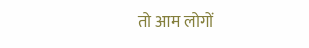तो आम लोगों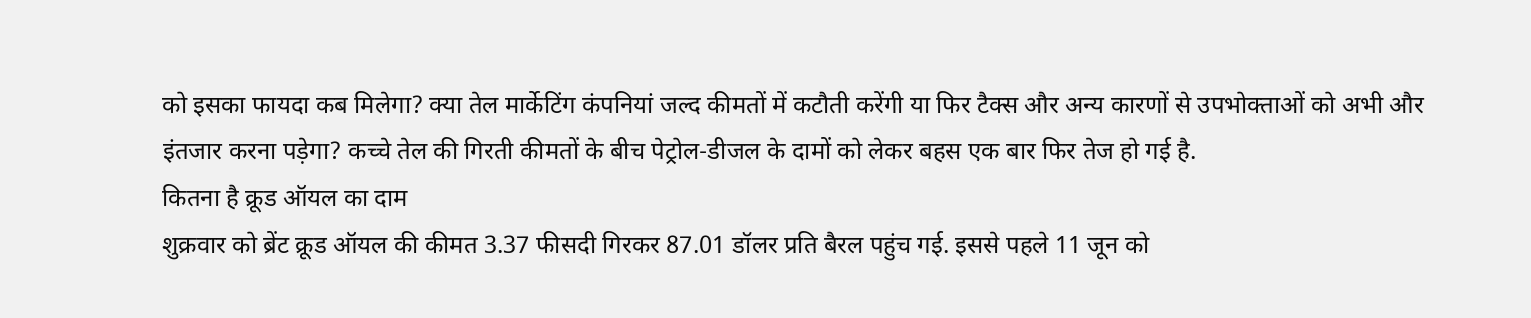को इसका फायदा कब मिलेगा? क्या तेल मार्केटिंग कंपनियां जल्द कीमतों में कटौती करेंगी या फिर टैक्स और अन्य कारणों से उपभोक्ताओं को अभी और इंतजार करना पड़ेगा? कच्चे तेल की गिरती कीमतों के बीच पेट्रोल-डीजल के दामों को लेकर बहस एक बार फिर तेज हो गई है.
कितना है क्रूड ऑयल का दाम
शुक्रवार को ब्रेंट क्रूड ऑयल की कीमत 3.37 फीसदी गिरकर 87.01 डॉलर प्रति बैरल पहुंच गई. इससे पहले 11 जून को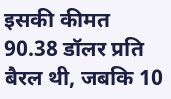इसकी कीमत 90.38 डॉलर प्रति बैरल थी, जबकि 10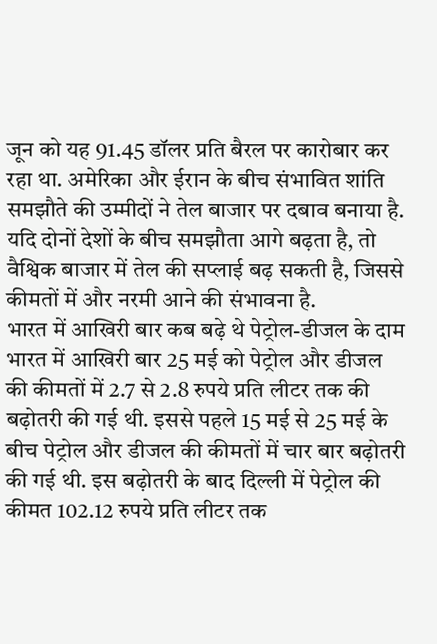जून को यह 91.45 डॉलर प्रति बैरल पर कारोबार कर रहा था. अमेरिका और ईरान के बीच संभावित शांति समझौते की उम्मीदों ने तेल बाजार पर दबाव बनाया है. यदि दोनों देशों के बीच समझौता आगे बढ़ता है, तो वैश्विक बाजार में तेल की सप्लाई बढ़ सकती है, जिससे कीमतों में और नरमी आने की संभावना है.
भारत में आखिरी बार कब बढ़े थे पेट्रोल-डीजल के दाम
भारत में आखिरी बार 25 मई को पेट्रोल और डीजल की कीमतों में 2.7 से 2.8 रुपये प्रति लीटर तक की बढ़ोतरी की गई थी. इससे पहले 15 मई से 25 मई के बीच पेट्रोल और डीजल की कीमतों में चार बार बढ़ोतरी की गई थी. इस बढ़ोतरी के बाद दिल्ली में पेट्रोल की कीमत 102.12 रुपये प्रति लीटर तक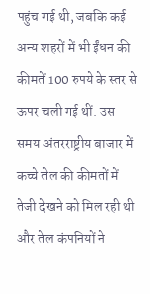पहुंच गई थी, जबकि कई अन्य शहरों में भी ईंधन की कीमतें 100 रुपये के स्तर से ऊपर चली गई थीं. उस समय अंतरराष्ट्रीय बाजार में कच्चे तेल की कीमतों में तेजी देखने को मिल रही थी और तेल कंपनियों ने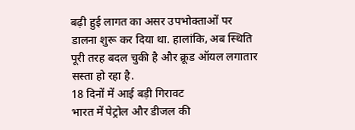बढ़ी हुई लागत का असर उपभोक्ताओं पर डालना शुरू कर दिया था. हालांकि, अब स्थिति पूरी तरह बदल चुकी है और क्रूड ऑयल लगातार सस्ता हो रहा है.
18 दिनों में आई बड़ी गिरावट
भारत में पेट्रोल और डीजल की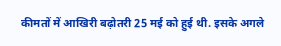कीमतों में आखिरी बढ़ोतरी 25 मई को हुई थी. इसके अगले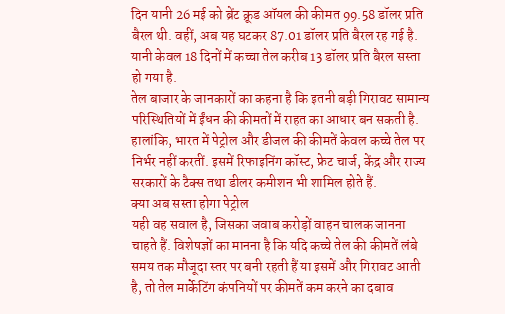दिन यानी 26 मई को ब्रेंट क्रूड ऑयल की कीमत 99.58 डॉलर प्रति बैरल थी. वहीं, अब यह घटकर 87.01 डॉलर प्रति बैरल रह गई है. यानी केवल 18 दिनों में कच्चा तेल करीब 13 डॉलर प्रति बैरल सस्ता हो गया है.
तेल बाजार के जानकारों का कहना है कि इतनी बड़ी गिरावट सामान्य परिस्थितियों में ईंधन की कीमतों में राहत का आधार बन सकती है. हालांकि, भारत में पेट्रोल और डीजल की कीमतें केवल कच्चे तेल पर निर्भर नहीं करतीं. इसमें रिफाइनिंग कॉस्ट, फ्रेट चार्ज, केंद्र और राज्य सरकारों के टैक्स तथा डीलर कमीशन भी शामिल होते हैं.
क्या अब सस्ता होगा पेट्रोल
यही वह सवाल है, जिसका जवाब करोड़ों वाहन चालक जानना चाहते हैं. विशेषज्ञों का मानना है कि यदि कच्चे तेल की कीमतें लंबे समय तक मौजूदा स्तर पर बनी रहती हैं या इसमें और गिरावट आती है, तो तेल मार्केटिंग कंपनियों पर कीमतें कम करने का दबाव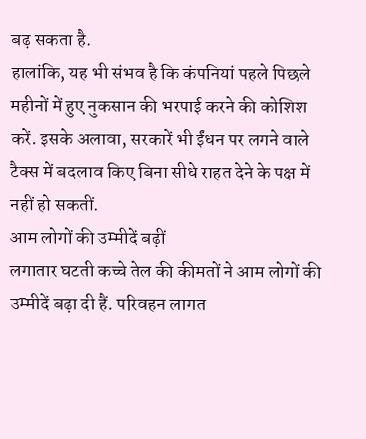बढ़ सकता है.
हालांकि, यह भी संभव है कि कंपनियां पहले पिछले महीनों में हुए नुकसान की भरपाई करने की कोशिश करें. इसके अलावा, सरकारें भी ईंधन पर लगने वाले टैक्स में बदलाव किए बिना सीधे राहत देने के पक्ष में नहीं हो सकतीं.
आम लोगों की उम्मीदें बढ़ीं
लगातार घटती कच्चे तेल की कीमतों ने आम लोगों की उम्मीदें बढ़ा दी हैं. परिवहन लागत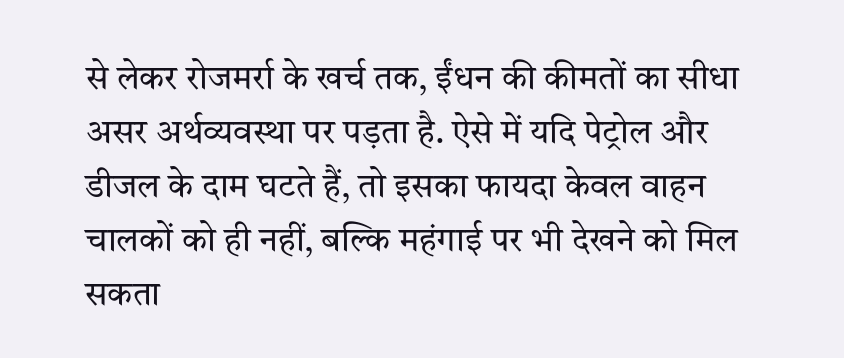से लेकर रोजमर्रा के खर्च तक, ईंधन की कीमतों का सीधा असर अर्थव्यवस्था पर पड़ता है. ऐसे में यदि पेट्रोल और डीजल के दाम घटते हैं, तो इसका फायदा केवल वाहन चालकों को ही नहीं, बल्कि महंगाई पर भी देखने को मिल सकता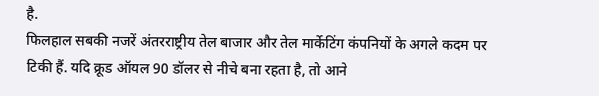है.
फिलहाल सबकी नजरें अंतरराष्ट्रीय तेल बाजार और तेल मार्केटिंग कंपनियों के अगले कदम पर टिकी हैं. यदि क्रूड ऑयल 90 डॉलर से नीचे बना रहता है, तो आने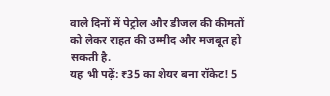वाले दिनों में पेट्रोल और डीजल की कीमतों को लेकर राहत की उम्मीद और मजबूत हो सकती है.
यह भी पढ़ें: ₹35 का शेयर बना रॉकेट! 5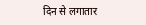दिन से लगातार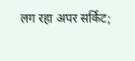लग रहा अपर सर्किट;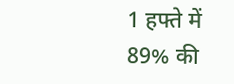1 हफ्ते में 89% की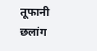तूफानी छलांग